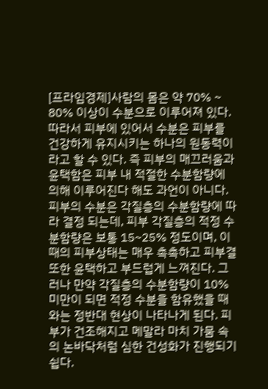[프라임경제]사람의 몸은 약 70% ~ 80% 이상이 수분으로 이루어져 있다. 따라서 피부에 있어서 수분은 피부를 건강하게 유지시키는 하나의 원동력이라고 할 수 있다. 즉 피부의 매끄러움과 윤택함은 피부 내 적절한 수분함량에 의해 이루어진다 해도 과언이 아니다.
피부의 수분은 각질층의 수분함량에 따라 결정 되는데, 피부 각질층의 적정 수분함량은 보통 15~25% 정도이며, 이때의 피부상태는 매우 촉촉하고 피부결 또한 윤택하고 부드럽게 느껴진다. 그러나 만약 각질층의 수분함량이 10% 미만이 되면 적정 수분을 함유했을 때와는 정반대 현상이 나타나게 된다. 피부가 건조해지고 메말라 마치 가뭄 속의 논바닥처럼 심한 건성화가 진행되기 쉽다.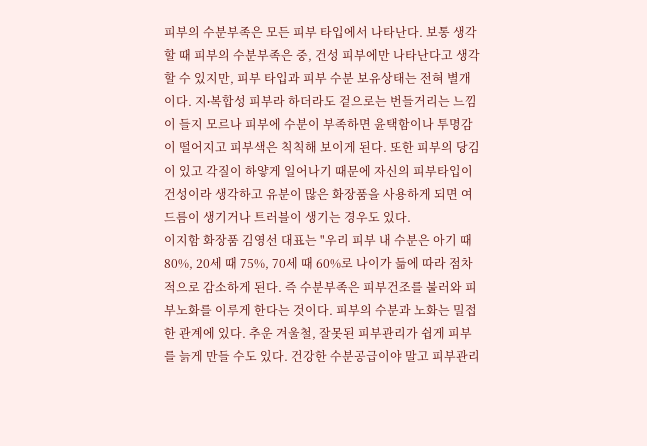피부의 수분부족은 모든 피부 타입에서 나타난다. 보통 생각할 때 피부의 수분부족은 중, 건성 피부에만 나타난다고 생각할 수 있지만, 피부 타입과 피부 수분 보유상태는 전혀 별개이다. 지∙복합성 피부라 하더라도 겉으로는 번들거리는 느낌이 들지 모르나 피부에 수분이 부족하면 윤택함이나 투명감이 떨어지고 피부색은 칙칙해 보이게 된다. 또한 피부의 당김이 있고 각질이 하얗게 일어나기 때문에 자신의 피부타입이 건성이라 생각하고 유분이 많은 화장품을 사용하게 되면 여드름이 생기거나 트러블이 생기는 경우도 있다.
이지함 화장품 김영선 대표는 "우리 피부 내 수분은 아기 때 80%, 20세 때 75%, 70세 때 60%로 나이가 듦에 따라 점차적으로 감소하게 된다. 즉 수분부족은 피부건조를 불러와 피부노화를 이루게 한다는 것이다. 피부의 수분과 노화는 밀접한 관계에 있다. 추운 겨울철, 잘못된 피부관리가 쉽게 피부를 늙게 만들 수도 있다. 건강한 수분공급이야 말고 피부관리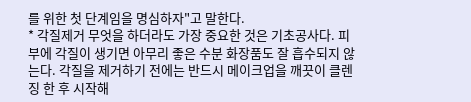를 위한 첫 단계임을 명심하자"고 말한다.
* 각질제거 무엇을 하더라도 가장 중요한 것은 기초공사다. 피부에 각질이 생기면 아무리 좋은 수분 화장품도 잘 흡수되지 않는다. 각질을 제거하기 전에는 반드시 메이크업을 깨끗이 클렌징 한 후 시작해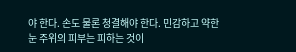야 한다. 손도 물론 청결해야 한다. 민감하고 약한 눈 주위의 피부는 피하는 것이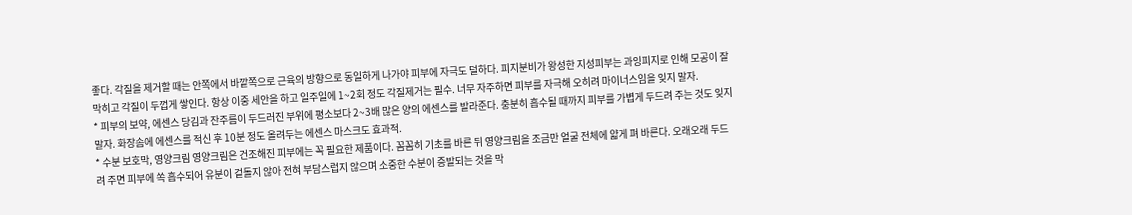좋다. 각질을 제거할 때는 안쪽에서 바깥쪽으로 근육의 방향으로 동일하게 나가야 피부에 자극도 덜하다. 피지분비가 왕성한 지성피부는 과잉피지로 인해 모공이 잘 막히고 각질이 두껍게 쌓인다. 항상 이중 세안을 하고 일주일에 1~2회 정도 각질제거는 필수. 너무 자주하면 피부를 자극해 오히려 마이너스임을 잊지 말자.
* 피부의 보약, 에센스 당김과 잔주름이 두드러진 부위에 평소보다 2~3배 많은 양의 에센스를 발라준다. 충분히 흡수될 때까지 피부를 가볍게 두드려 주는 것도 잊지 말자. 화장솜에 에센스를 적신 후 10분 정도 올려두는 에센스 마스크도 효과적.
* 수분 보호막, 영양크림 영양크림은 건조해진 피부에는 꼭 필요한 제품이다. 꼼꼼히 기초를 바른 뒤 영양크림을 조금만 얼굴 전체에 얇게 펴 바른다. 오래오래 두드려 주면 피부에 쏙 흡수되어 유분이 겉돌지 않아 전혀 부담스럽지 않으며 소중한 수분이 증발되는 것을 막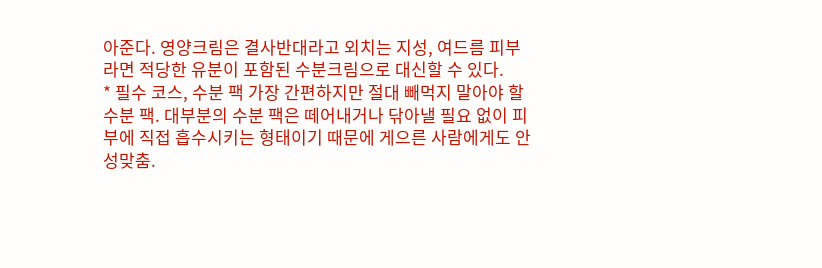아준다. 영양크림은 결사반대라고 외치는 지성, 여드름 피부라면 적당한 유분이 포함된 수분크림으로 대신할 수 있다.
* 필수 코스, 수분 팩 가장 간편하지만 절대 빼먹지 말아야 할 수분 팩. 대부분의 수분 팩은 떼어내거나 닦아낼 필요 없이 피부에 직접 흡수시키는 형태이기 때문에 게으른 사람에게도 안성맞춤.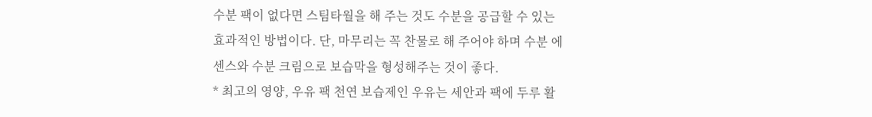수분 팩이 없다면 스팀타월을 해 주는 것도 수분을 공급할 수 있는 효과적인 방법이다. 단, 마무리는 꼭 찬물로 해 주어야 하며 수분 에센스와 수분 크림으로 보습막을 형성해주는 것이 좋다.
* 최고의 영양, 우유 팩 천연 보습제인 우유는 세안과 팩에 두루 활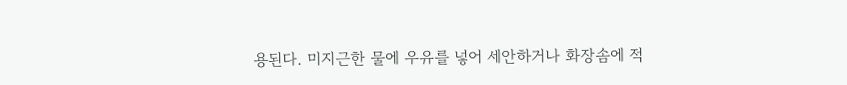용된다. 미지근한 물에 우유를 넣어 세안하거나 화장솜에 적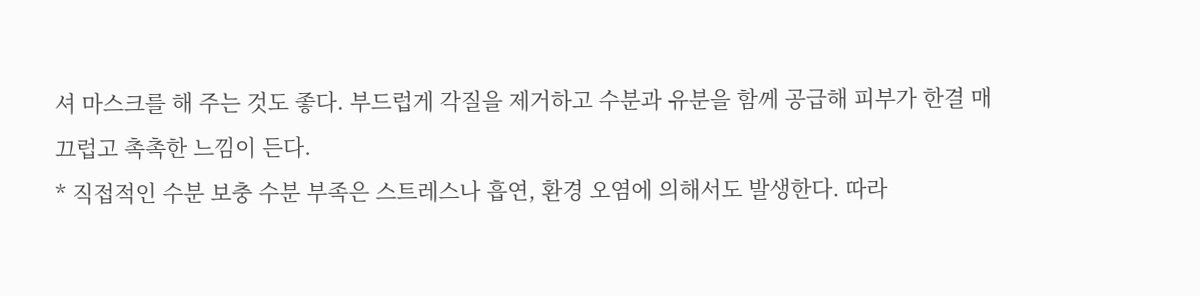셔 마스크를 해 주는 것도 좋다. 부드럽게 각질을 제거하고 수분과 유분을 함께 공급해 피부가 한결 매끄럽고 촉촉한 느낌이 든다.
* 직접적인 수분 보충 수분 부족은 스트레스나 흡연, 환경 오염에 의해서도 발생한다. 따라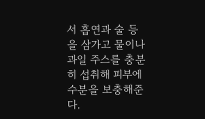서 흡연과 술 등을 삼가고 물이나 과일 주스를 충분히 섭취해 피부에 수분을 보충해준다.